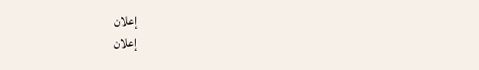إعلان
إعلان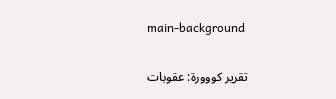main-background

تقرير كووورة: عقوبات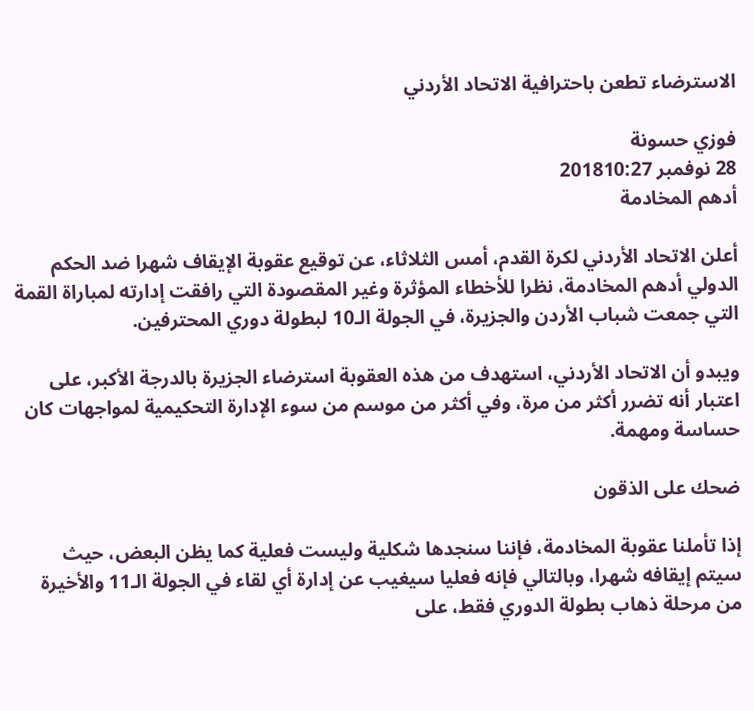الاسترضاء تطعن باحترافية الاتحاد الأردني

فوزي حسونة
28 نوفمبر 201810:27
أدهم المخادمة

أعلن الاتحاد الأردني لكرة القدم، أمس الثلاثاء، عن توقيع عقوبة الإيقاف شهرا ضد الحكم الدولي أدهم المخادمة، نظرا للأخطاء المؤثرة وغير المقصودة التي رافقت إدارته لمباراة القمة التي جمعت شباب الأردن والجزيرة، في الجولة الـ10 لبطولة دوري المحترفين.

ويبدو أن الاتحاد الأردني، استهدف من هذه العقوبة استرضاء الجزيرة بالدرجة الأكبر، على اعتبار أنه تضرر أكثر من مرة، وفي أكثر من موسم من سوء الإدارة التحكيمية لمواجهات كان حساسة ومهمة.

ضحك على الذقون

إذا تأملنا عقوبة المخادمة، فإننا سنجدها شكلية وليست فعلية كما يظن البعض، حيث سيتم إيقافه شهرا، وبالتالي فإنه فعليا سيغيب عن إدارة أي لقاء في الجولة الـ11 والأخيرة من مرحلة ذهاب بطولة الدوري فقط، على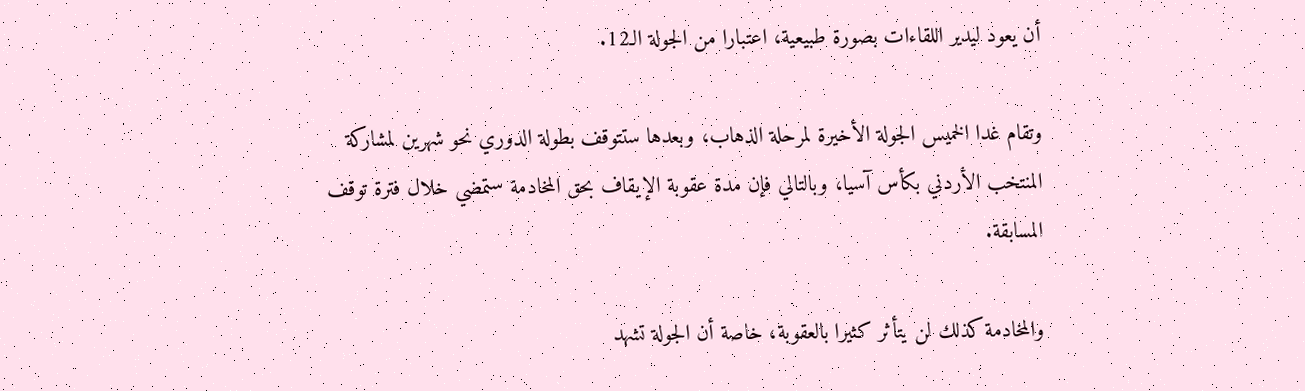أن يعود ليدير اللقاءات بصورة طبيعية، اعتبارا من الجولة الـ12.

وتقام غدا الخميس الجولة الأخيرة لمرحلة الذهاب، وبعدها ستتوقف بطولة الدوري نحو شهرين لمشاركة المنتخب الأردني بكأس آسيا، وبالتالي فإن مدة عقوبة الإيقاف بحق المخادمة ستمضي خلال فترة توقف المسابقة.

والمخادمة كذلك لن يتأثر كثيرا بالعقوبة، خاصة أن الجولة تشهد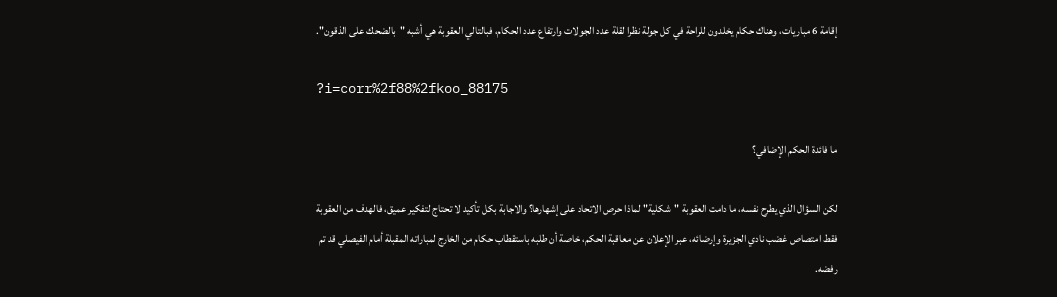إقامة 6 مباريات، وهناك حكام يخلدون للراحة في كل جولة نظرا لقلة عدد الجولات وارتفاع عدد الحكام، فبالتالي العقوبة هي أشبه "بالضحك على الذقون".

?i=corr%2f88%2fkoo_88175

ما فائدة الحكم الإضافي؟

لكن السؤال الذي يطرح نفسه، ما دامت العقوبة "شكلية" لماذا حرص الاتحاد على إشهارها؟ والاجابة بكل تأكيد لا تحتاج لتفكير عميق، فالهدف من العقوبة فقط امتصاص غضب نادي الجزيرة وإرضائه، عبر الإعلان عن معاقبة الحكم، خاصة أن طلبه باستقطاب حكام من الخارج لمباراته المقبلة أمام الفيصلي قد تم رفضه.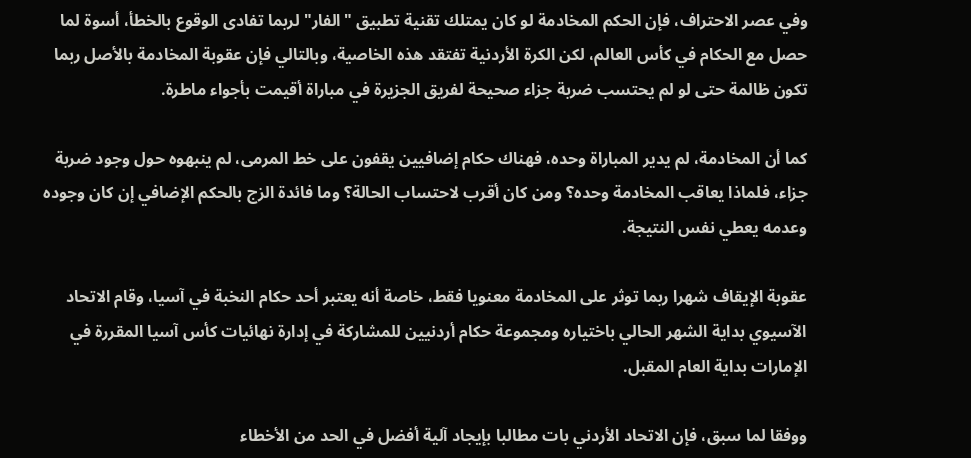وفي عصر الاحتراف، فإن الحكم المخادمة لو كان يمتلك تقنية تطبيق "الفار" لربما تفادى الوقوع بالخطأ، أسوة لما حصل مع الحكام في كأس العالم، لكن الكرة الأردنية تفتقد هذه الخاصية، وبالتالي فإن عقوبة المخادمة بالأصل ربما تكون ظالمة حتى لو لم يحتسب ضربة جزاء صحيحة لفريق الجزيرة في مباراة أقيمت بأجواء ماطرة.

كما أن المخادمة، لم يدير المباراة وحده، فهناك حكام إضافيين يقفون على خط المرمى، لم ينبهوه حول وجود ضربة جزاء، فلماذا يعاقب المخادمة وحده؟ ومن كان أقرب لاحتساب الحالة؟ وما فائدة الزج بالحكم الإضافي إن كان وجوده وعدمه يعطي نفس النتيجة.

عقوبة الإيقاف شهرا ربما توثر على المخادمة معنويا فقط، خاصة أنه يعتبر أحد حكام النخبة في آسيا، وقام الاتحاد الآسيوي بداية الشهر الحالي باختياره ومجموعة حكام أردنيين للمشاركة في إدارة نهائيات كأس آسيا المقررة في الإمارات بداية العام المقبل.

ووفقا لما سبق، فإن الاتحاد الأردني بات مطالبا بإيجاد آلية أفضل في الحد من الأخطاء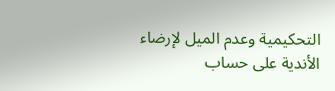التحكيمية وعدم الميل لإرضاء الأندية على حساب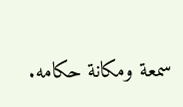سمعة ومكانة حكامه.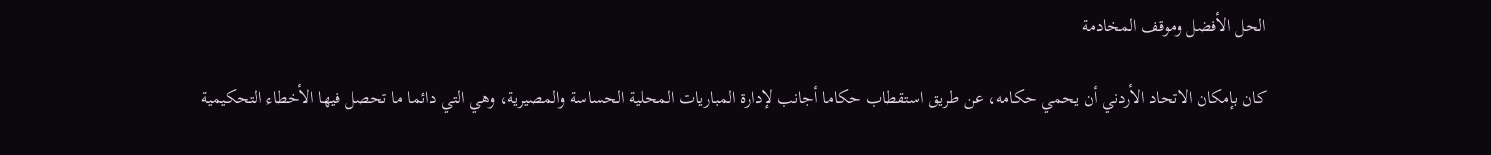الحل الأفضل وموقف المخادمة

كان بإمكان الاتحاد الأردني أن يحمي حكامه، عن طريق استقطاب حكاما أجانب لإدارة المباريات المحلية الحساسة والمصيرية، وهي التي دائما ما تحصل فيها الأخطاء التحكيمية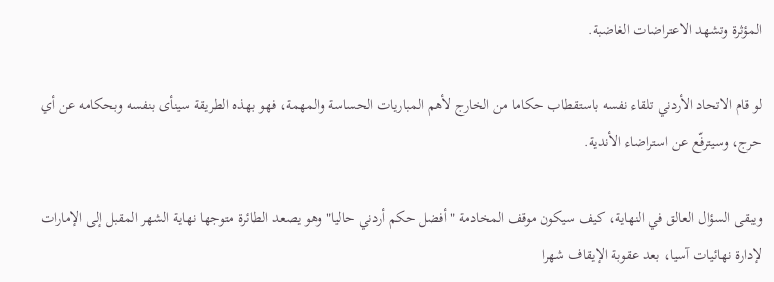المؤثرة وتشهد الاعتراضات الغاضبة.

لو قام الاتحاد الأردني تلقاء نفسه باستقطاب حكاما من الخارج لأهم المباريات الحساسة والمهمة، فهو بهذه الطريقة سينأى بنفسه وبحكامه عن أي حرج، وسيترفّع عن استراضاء الأندية.

ويبقى السؤال العالق في النهاية، كيف سيكون موقف المخادمة "أفضل حكم أردني حاليا" وهو يصعد الطائرة متوجها نهاية الشهر المقبل إلى الإمارات لإدارة نهائيات آسيا، بعد عقوبة الإيقاف شهرا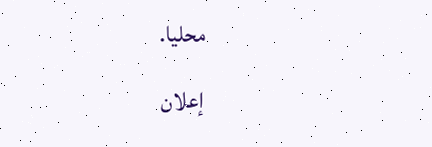محليا.

إعلان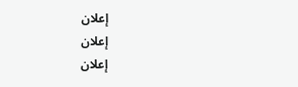إعلان
إعلان
إعلان